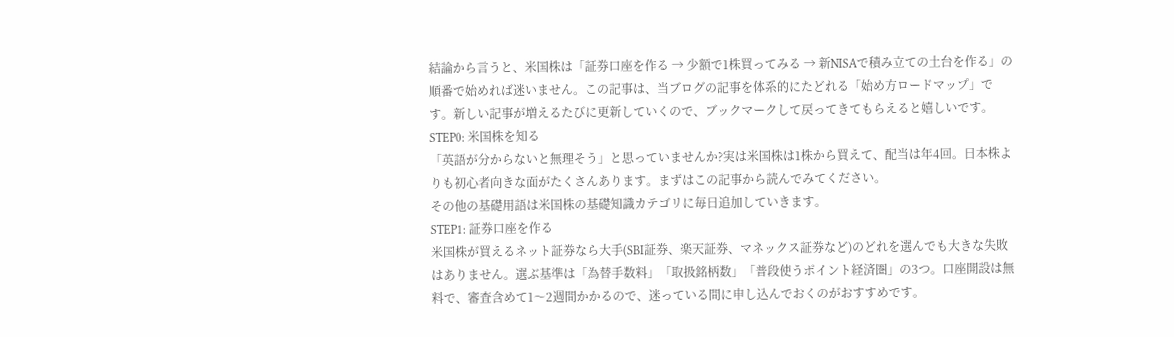結論から言うと、米国株は「証券口座を作る → 少額で1株買ってみる → 新NISAで積み立ての土台を作る」の順番で始めれば迷いません。この記事は、当ブログの記事を体系的にたどれる「始め方ロードマップ」です。新しい記事が増えるたびに更新していくので、ブックマークして戻ってきてもらえると嬉しいです。
STEP0: 米国株を知る
「英語が分からないと無理そう」と思っていませんか?実は米国株は1株から買えて、配当は年4回。日本株よりも初心者向きな面がたくさんあります。まずはこの記事から読んでみてください。
その他の基礎用語は米国株の基礎知識カテゴリに毎日追加していきます。
STEP1: 証券口座を作る
米国株が買えるネット証券なら大手(SBI証券、楽天証券、マネックス証券など)のどれを選んでも大きな失敗はありません。選ぶ基準は「為替手数料」「取扱銘柄数」「普段使うポイント経済圏」の3つ。口座開設は無料で、審査含めて1〜2週間かかるので、迷っている間に申し込んでおくのがおすすめです。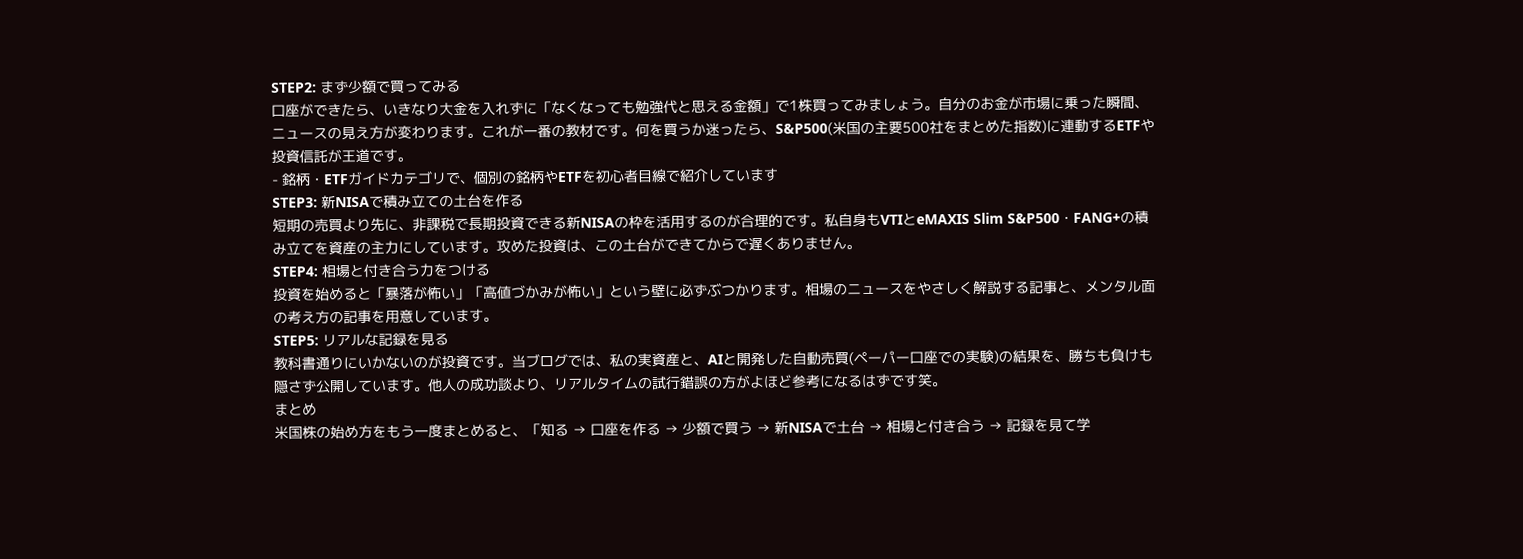STEP2: まず少額で買ってみる
口座ができたら、いきなり大金を入れずに「なくなっても勉強代と思える金額」で1株買ってみましょう。自分のお金が市場に乗った瞬間、ニュースの見え方が変わります。これが一番の教材です。何を買うか迷ったら、S&P500(米国の主要500社をまとめた指数)に連動するETFや投資信託が王道です。
- 銘柄・ETFガイドカテゴリで、個別の銘柄やETFを初心者目線で紹介しています
STEP3: 新NISAで積み立ての土台を作る
短期の売買より先に、非課税で長期投資できる新NISAの枠を活用するのが合理的です。私自身もVTIとeMAXIS Slim S&P500・FANG+の積み立てを資産の主力にしています。攻めた投資は、この土台ができてからで遅くありません。
STEP4: 相場と付き合う力をつける
投資を始めると「暴落が怖い」「高値づかみが怖い」という壁に必ずぶつかります。相場のニュースをやさしく解説する記事と、メンタル面の考え方の記事を用意しています。
STEP5: リアルな記録を見る
教科書通りにいかないのが投資です。当ブログでは、私の実資産と、AIと開発した自動売買(ペーパー口座での実験)の結果を、勝ちも負けも隠さず公開しています。他人の成功談より、リアルタイムの試行錯誤の方がよほど参考になるはずです笑。
まとめ
米国株の始め方をもう一度まとめると、「知る → 口座を作る → 少額で買う → 新NISAで土台 → 相場と付き合う → 記録を見て学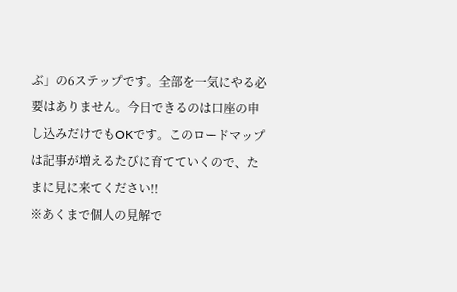ぶ」の6ステップです。全部を一気にやる必要はありません。今日できるのは口座の申し込みだけでもOKです。このロードマップは記事が増えるたびに育てていくので、たまに見に来てください!!
※あくまで個人の見解で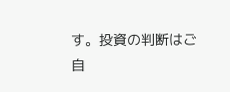す。投資の判断はご自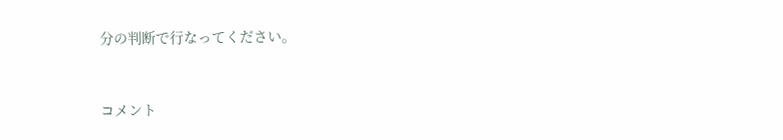分の判断で行なってください。


コメント